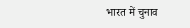भारत में चुनाव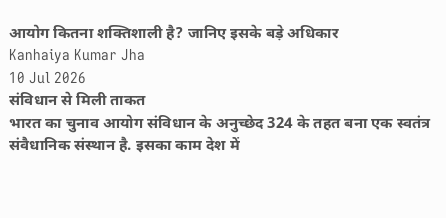आयोग कितना शक्तिशाली है? जानिए इसके बड़े अधिकार
Kanhaiya Kumar Jha
10 Jul 2026
संविधान से मिली ताकत
भारत का चुनाव आयोग संविधान के अनुच्छेद 324 के तहत बना एक स्वतंत्र संवैधानिक संस्थान है. इसका काम देश में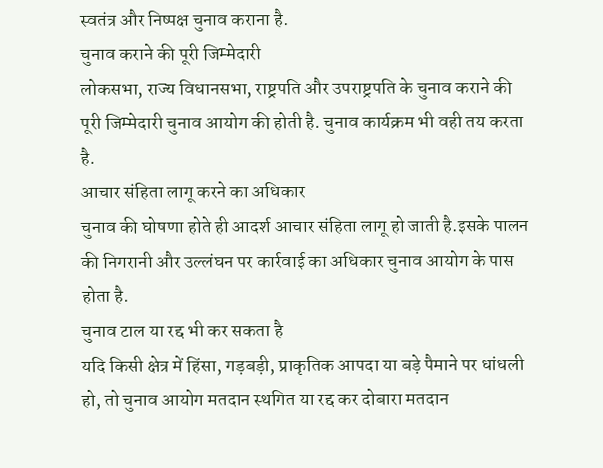स्वतंत्र और निष्पक्ष चुनाव कराना है.
चुनाव कराने की पूरी जिम्मेदारी
लोकसभा, राज्य विधानसभा, राष्ट्रपति और उपराष्ट्रपति के चुनाव कराने की पूरी जिम्मेदारी चुनाव आयोग की होती है. चुनाव कार्यक्रम भी वही तय करता है.
आचार संहिता लागू करने का अधिकार
चुनाव की घोषणा होते ही आदर्श आचार संहिता लागू हो जाती है.इसके पालन की निगरानी और उल्लंघन पर कार्रवाई का अधिकार चुनाव आयोग के पास होता है.
चुनाव टाल या रद्द भी कर सकता है
यदि किसी क्षेत्र में हिंसा, गड़बड़ी, प्राकृतिक आपदा या बड़े पैमाने पर धांधली हो, तो चुनाव आयोग मतदान स्थगित या रद्द कर दोबारा मतदान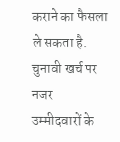कराने का फैसला ले सकता है.
चुनावी खर्च पर नजर
उम्मीदवारों के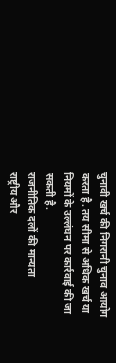चुनावी खर्च की निगरानी चुनाव आयोग करता है. तय सीमा से अधिक खर्च या नियमों के उल्लंघन पर कार्रवाई की जा सकती है.
राजनीतिक दलों की मान्यता
राष्ट्रीय और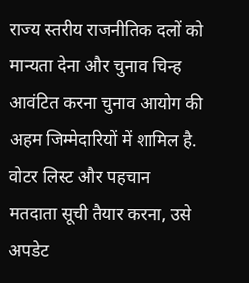राज्य स्तरीय राजनीतिक दलों को मान्यता देना और चुनाव चिन्ह आवंटित करना चुनाव आयोग की अहम जिम्मेदारियों में शामिल है.
वोटर लिस्ट और पहचान
मतदाता सूची तैयार करना, उसे अपडेट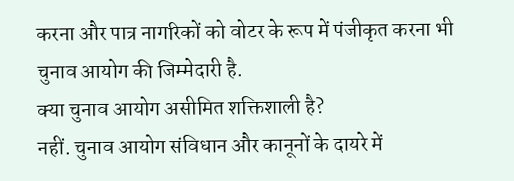करना और पात्र नागरिकों को वोटर के रूप में पंजीकृत करना भी चुनाव आयोग की जिम्मेदारी है.
क्या चुनाव आयोग असीमित शक्तिशाली है?
नहीं. चुनाव आयोग संविधान और कानूनों के दायरे में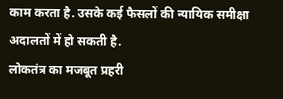काम करता है. उसके कई फैसलों की न्यायिक समीक्षा अदालतों में हो सकती है.
लोकतंत्र का मजबूत प्रहरी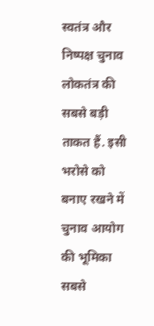स्वतंत्र और निष्पक्ष चुनाव लोकतंत्र की सबसे बड़ी ताकत हैं. इसी भरोसे को बनाए रखने में चुनाव आयोग की भूमिका सबसे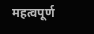महत्वपूर्ण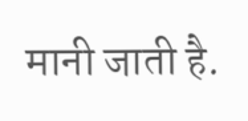मानी जाती है.